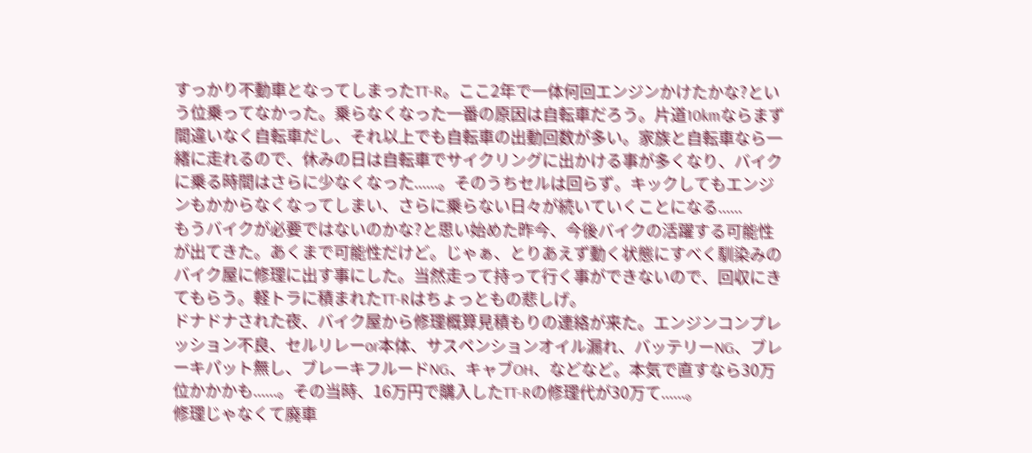すっかり不動車となってしまったTT-R。ここ2年で一体何回エンジンかけたかな?という位乗ってなかった。乗らなくなった一番の原因は自転車だろう。片道10kmならまず間違いなく自転車だし、それ以上でも自転車の出動回数が多い。家族と自転車なら一緒に走れるので、休みの日は自転車でサイクリングに出かける事が多くなり、バイクに乗る時間はさらに少なくなった......。そのうちセルは回らず。キックしてもエンジンもかからなくなってしまい、さらに乗らない日々が続いていくことになる......
もうバイクが必要ではないのかな?と思い始めた昨今、今後バイクの活躍する可能性が出てきた。あくまで可能性だけど。じゃぁ、とりあえず動く状態にすべく馴染みのバイク屋に修理に出す事にした。当然走って持って行く事ができないので、回収にきてもらう。軽トラに積まれたTT-Rはちょっともの悲しげ。
ドナドナされた夜、バイク屋から修理概算見積もりの連絡が来た。エンジンコンプレッション不良、セルリレーor本体、サスペンションオイル漏れ、バッテリーNG、ブレーキパット無し、ブレーキフルードNG、キャブOH、などなど。本気で直すなら30万位かかかも......。その当時、16万円で購入したTT-Rの修理代が30万て......。
修理じゃなくて廃車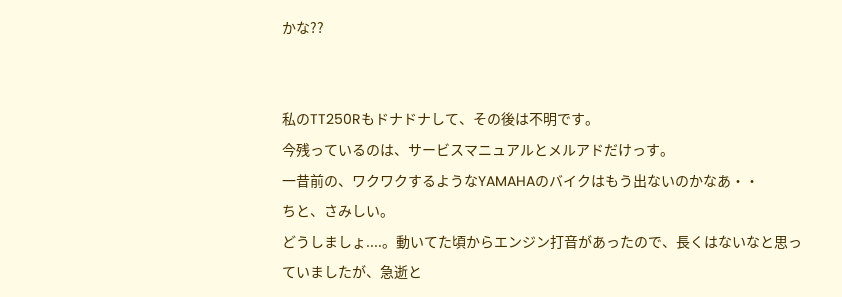かな??


私のTT250Rもドナドナして、その後は不明です。
今残っているのは、サービスマニュアルとメルアドだけっす。
一昔前の、ワクワクするようなYAMAHAのバイクはもう出ないのかなあ・・
ちと、さみしい。
どうしましょ....。動いてた頃からエンジン打音があったので、長くはないなと思っていましたが、急逝と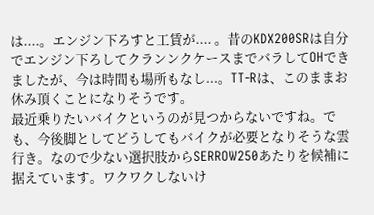は....。エンジン下ろすと工賃が.... 。昔のKDX200SRは自分でエンジン下ろしてクランンクケースまでバラしてOHできましたが、今は時間も場所もなし...。TT-Rは、このままお休み頂くことになりそうです。
最近乗りたいバイクというのが見つからないですね。でも、今後脚としてどうしてもバイクが必要となりそうな雲行き。なので少ない選択肢からSERROW250あたりを候補に据えています。ワクワクしないけ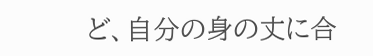ど、自分の身の丈に合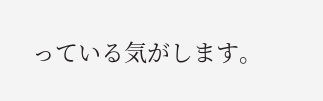っている気がします。